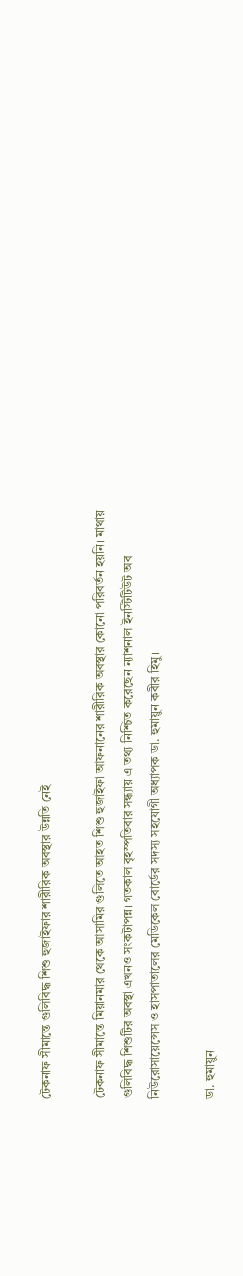টেকনাফ সীমান্তে গুলিবিদ্ধ শিশু হুজাইফার শারীরিক অবস্থার উন্নতি নেই

টেকনাফ সীমান্তে মিয়ানমার থেকে আসামির গুলিতে আহত শিশু হুজাইফা আফনানের শারীরিক অবস্থার কোনো পরিবর্তন হয়নি। মাথায় গুলিবিদ্ধ শিশুটির অবস্থা এখনও সংকটাপন্ন। গতকাল বৃহস্পতিবার সন্ধ্যায় এ তথ্য নিশ্চিত করেছেন ন্যাশনাল ইনস্টিটিউট অব নিউরোসায়েন্সেস ও হাসপাতালের মেডিকেল বোর্ডের সদস্য সহযোগী অধ্যাপক ডা. হুমায়ুন কবীর হিমু।

ডা. হুমায়ুন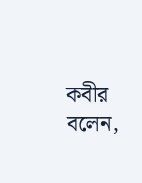কবীর বলেন,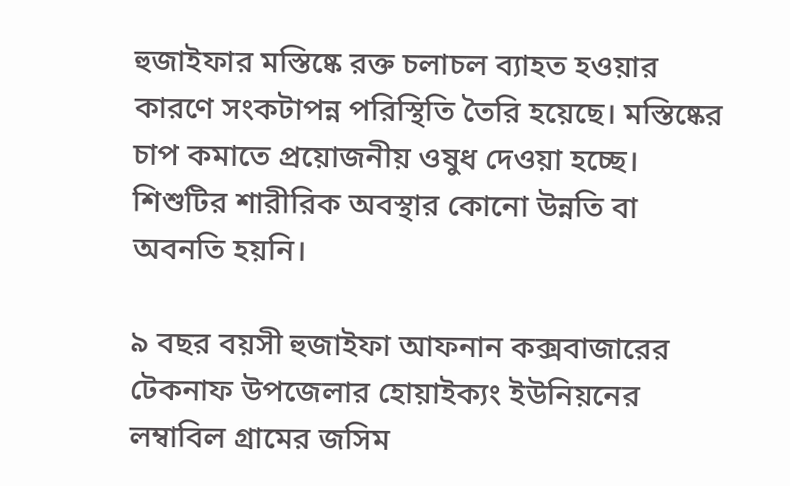হুজাইফার মস্তিষ্কে রক্ত চলাচল ব্যাহত হওয়ার কারণে সংকটাপন্ন পরিস্থিতি তৈরি হয়েছে। মস্তিষ্কের চাপ কমাতে প্রয়োজনীয় ওষুধ দেওয়া হচ্ছে। শিশুটির শারীরিক অবস্থার কোনো উন্নতি বা অবনতি হয়নি।

৯ বছর বয়সী হুজাইফা আফনান কক্সবাজারের টেকনাফ উপজেলার হোয়াইক্যং ইউনিয়নের লম্বাবিল গ্রামের জসিম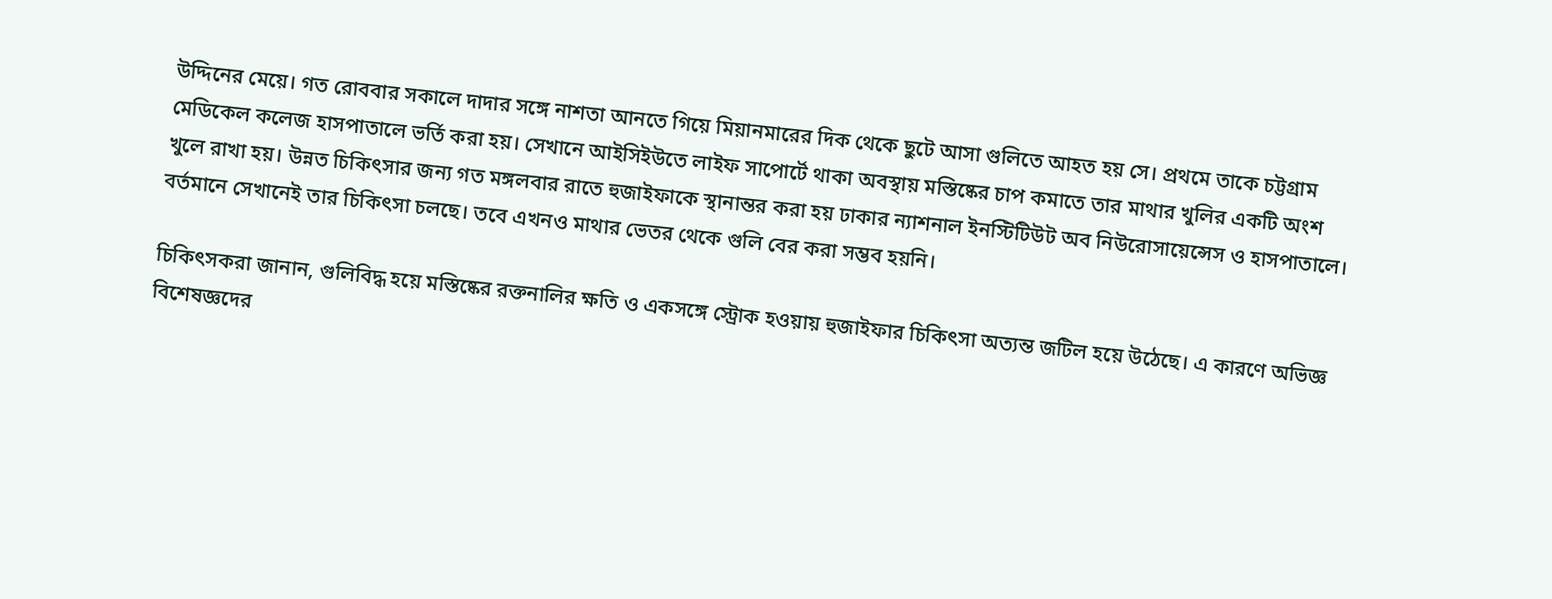উদ্দিনের মেয়ে। গত রোববার সকালে দাদার সঙ্গে নাশতা আনতে গিয়ে মিয়ানমারের দিক থেকে ছুটে আসা গুলিতে আহত হয় সে। প্রথমে তাকে চট্টগ্রাম মেডিকেল কলেজ হাসপাতালে ভর্তি করা হয়। সেখানে আইসিইউতে লাইফ সাপোর্টে থাকা অবস্থায় মস্তিষ্কের চাপ কমাতে তার মাথার খুলির একটি অংশ খুলে রাখা হয়। উন্নত চিকিৎসার জন্য গত মঙ্গলবার রাতে হুজাইফাকে স্থানান্তর করা হয় ঢাকার ন্যাশনাল ইনস্টিটিউট অব নিউরোসায়েন্সেস ও হাসপাতালে। বর্তমানে সেখানেই তার চিকিৎসা চলছে। তবে এখনও মাথার ভেতর থেকে গুলি বের করা সম্ভব হয়নি।

চিকিৎসকরা জানান, গুলিবিদ্ধ হয়ে মস্তিষ্কের রক্তনালির ক্ষতি ও একসঙ্গে স্ট্রোক হওয়ায় হুজাইফার চিকিৎসা অত্যন্ত জটিল হয়ে উঠেছে। এ কারণে অভিজ্ঞ বিশেষজ্ঞদের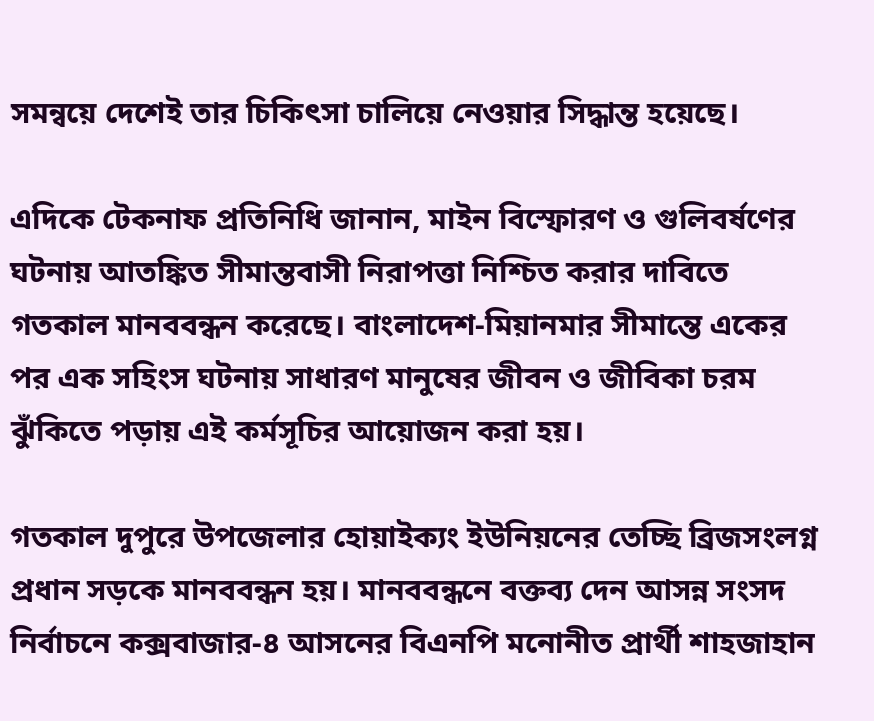সমন্বয়ে দেশেই তার চিকিৎসা চালিয়ে নেওয়ার সিদ্ধান্ত হয়েছে।

এদিকে টেকনাফ প্রতিনিধি জানান, মাইন বিস্ফোরণ ও গুলিবর্ষণের ঘটনায় আতঙ্কিত সীমান্তবাসী নিরাপত্তা নিশ্চিত করার দাবিতে গতকাল মানববন্ধন করেছে। বাংলাদেশ-মিয়ানমার সীমান্তে একের পর এক সহিংস ঘটনায় সাধারণ মানুষের জীবন ও জীবিকা চরম ঝুঁকিতে পড়ায় এই কর্মসূচির আয়োজন করা হয়।

গতকাল দুপুরে উপজেলার হোয়াইক্যং ইউনিয়নের তেচ্ছি ব্রিজসংলগ্ন প্রধান সড়কে মানববন্ধন হয়। মানববন্ধনে বক্তব্য দেন আসন্ন সংসদ নির্বাচনে কক্সবাজার-৪ আসনের বিএনপি মনোনীত প্রার্থী শাহজাহান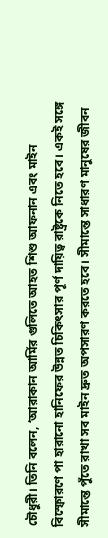চৌধুরী। তিনি বলেন, ‘আরাকান আর্মির গুলিতে আহত শিশু আফনান এবং মাইন বিস্ফোরণে পা হারানো হানিফের উন্নত চিকিৎসার পূর্ণ দায়িত্ব রাষ্ট্রকে নিতে হবে। একই সঙ্গে সীমান্তে পুঁতে রাখা সব মাইন দ্রুত অপসারণ করতে হবে। সীমান্তে সাধারণ মানুষের জীবন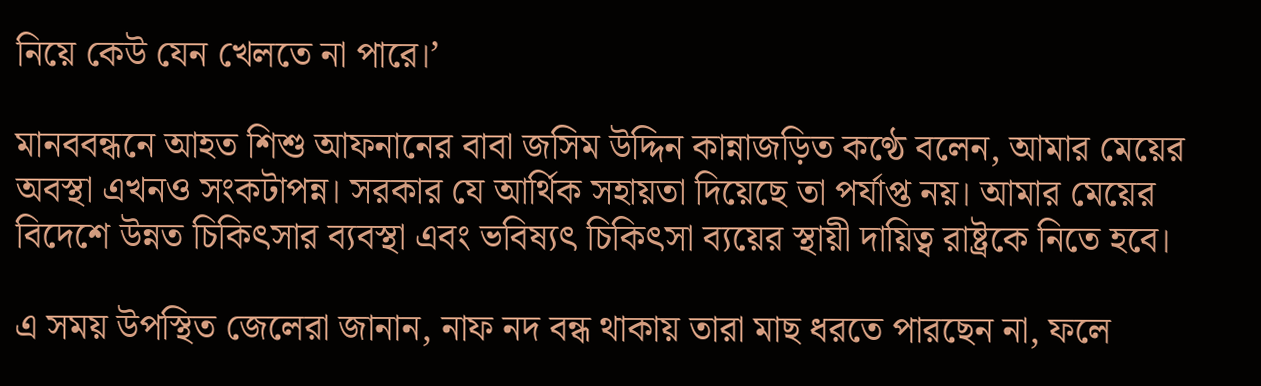নিয়ে কেউ যেন খেলতে না পারে।’

মানববন্ধনে আহত শিশু আফনানের বাবা জসিম উদ্দিন কান্নাজড়িত কণ্ঠে বলেন, আমার মেয়ের অবস্থা এখনও সংকটাপন্ন। সরকার যে আর্থিক সহায়তা দিয়েছে তা পর্যাপ্ত নয়। আমার মেয়ের বিদেশে উন্নত চিকিৎসার ব্যবস্থা এবং ভবিষ্যৎ চিকিৎসা ব্যয়ের স্থায়ী দায়িত্ব রাষ্ট্রকে নিতে হবে।

এ সময় উপস্থিত জেলেরা জানান, নাফ নদ বন্ধ থাকায় তারা মাছ ধরতে পারছেন না, ফলে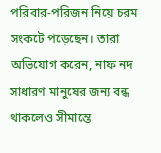পরিবার-পরিজন নিয়ে চরম সংকটে পড়েছেন। তারা অভিযোগ করেন, নাফ নদ সাধারণ মানুষের জন্য বন্ধ থাকলেও সীমান্তে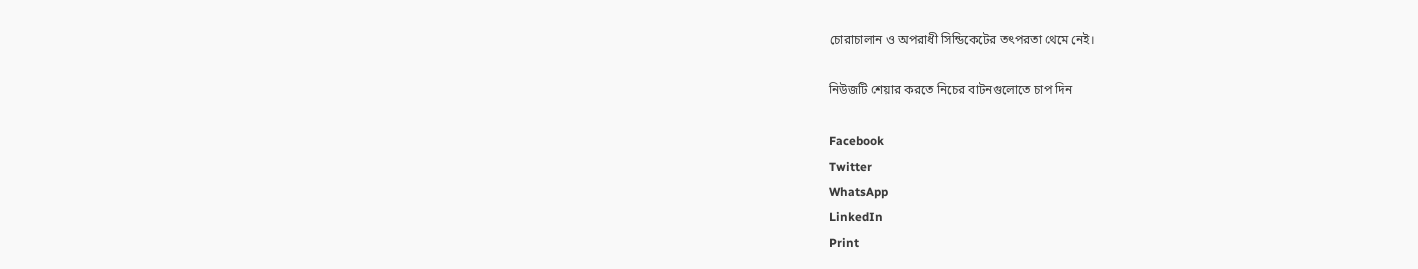চোরাচালান ও অপরাধী সিন্ডিকেটের তৎপরতা থেমে নেই।

নিউজটি শেয়ার করতে নিচের বাটনগুলোতে চাপ দিন

Facebook
Twitter
WhatsApp
LinkedIn
Print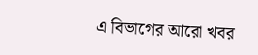এ বিভাগের আরো খবর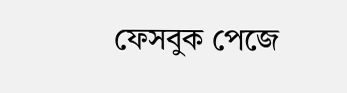ফেসবুক পেজে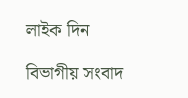লাইক দিন

বিভাগীয় সংবাদ